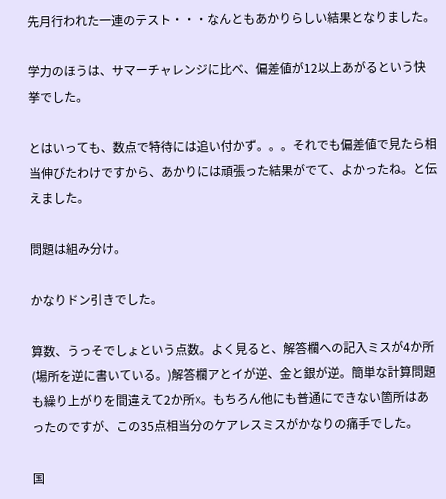先月行われた一連のテスト・・・なんともあかりらしい結果となりました。

学力のほうは、サマーチャレンジに比べ、偏差値が12以上あがるという快挙でした。

とはいっても、数点で特待には追い付かず。。。それでも偏差値で見たら相当伸びたわけですから、あかりには頑張った結果がでて、よかったね。と伝えました。

問題は組み分け。

かなりドン引きでした。

算数、うっそでしょという点数。よく見ると、解答欄への記入ミスが4か所(場所を逆に書いている。)解答欄アとイが逆、金と銀が逆。簡単な計算問題も繰り上がりを間違えて2か所☓。もちろん他にも普通にできない箇所はあったのですが、この35点相当分のケアレスミスがかなりの痛手でした。

国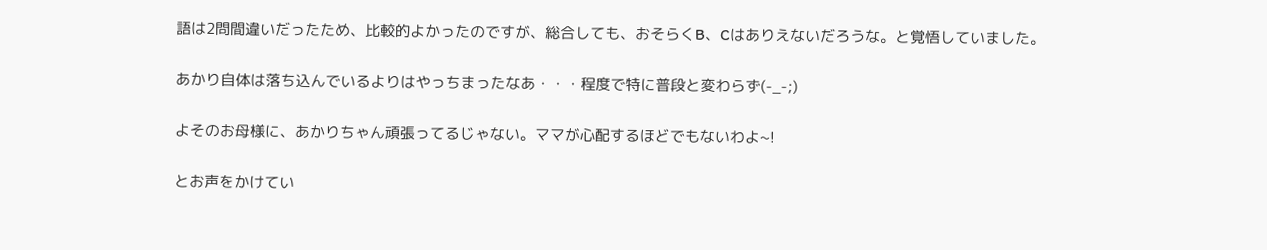語は2問間違いだったため、比較的よかったのですが、総合しても、おそらくB、Cはありえないだろうな。と覚悟していました。

あかり自体は落ち込んでいるよりはやっちまったなあ・・・程度で特に普段と変わらず(-_-;)

よそのお母様に、あかりちゃん頑張ってるじゃない。ママが心配するほどでもないわよ~!

とお声をかけてい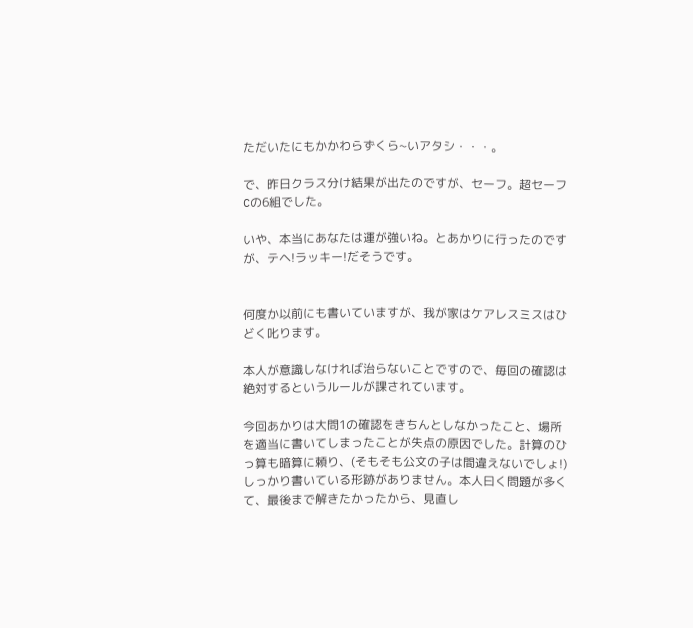ただいたにもかかわらずくら~いアタシ・・・。

で、昨日クラス分け結果が出たのですが、セーフ。超セーフ Cの6組でした。

いや、本当にあなたは運が強いね。とあかりに行ったのですが、テヘ!ラッキー!だそうです。


何度か以前にも書いていますが、我が家はケアレスミスはひどく叱ります。

本人が意識しなければ治らないことですので、毎回の確認は絶対するというルールが課されています。

今回あかりは大問1の確認をきちんとしなかったこと、場所を適当に書いてしまったことが失点の原因でした。計算のひっ算も暗算に頼り、(そもそも公文の子は間違えないでしょ!)しっかり書いている形跡がありません。本人曰く問題が多くて、最後まで解きたかったから、見直し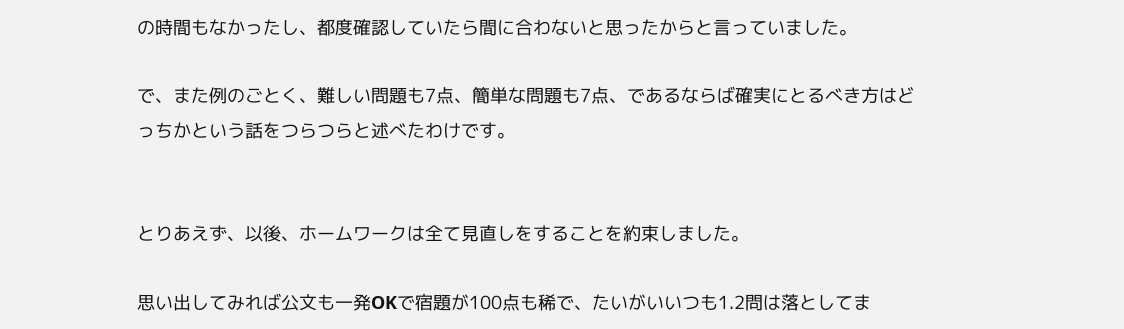の時間もなかったし、都度確認していたら間に合わないと思ったからと言っていました。

で、また例のごとく、難しい問題も7点、簡単な問題も7点、であるならば確実にとるべき方はどっちかという話をつらつらと述べたわけです。


とりあえず、以後、ホームワークは全て見直しをすることを約束しました。

思い出してみれば公文も一発OKで宿題が100点も稀で、たいがいいつも1.2問は落としてま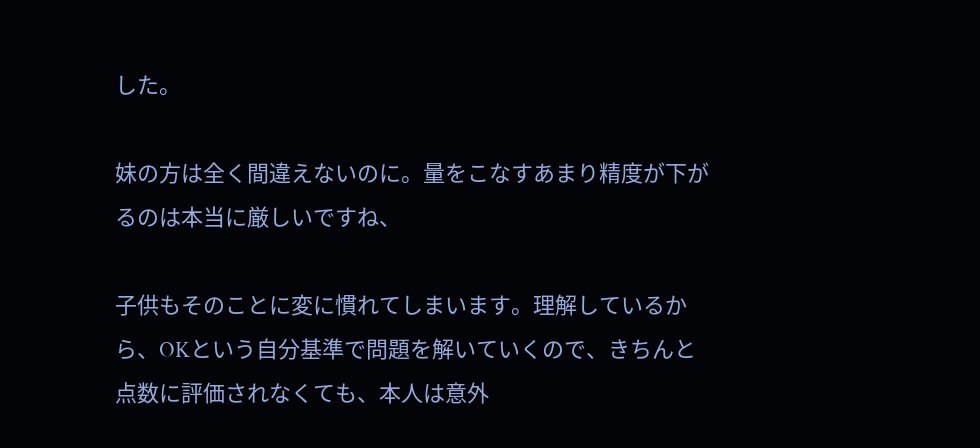した。

妹の方は全く間違えないのに。量をこなすあまり精度が下がるのは本当に厳しいですね、

子供もそのことに変に慣れてしまいます。理解しているから、OKという自分基準で問題を解いていくので、きちんと点数に評価されなくても、本人は意外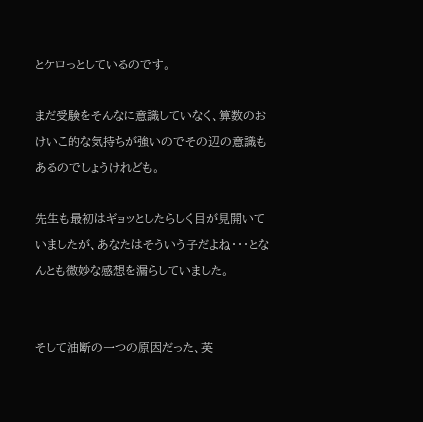とケロっとしているのです。

まだ受験をそんなに意識していなく、算数のおけいこ的な気持ちが強いのでその辺の意識もあるのでしょうけれども。

先生も最初はギョッとしたらしく目が見開いていましたが、あなたはそういう子だよね・・・となんとも微妙な感想を漏らしていました。


そして油断の一つの原因だった、英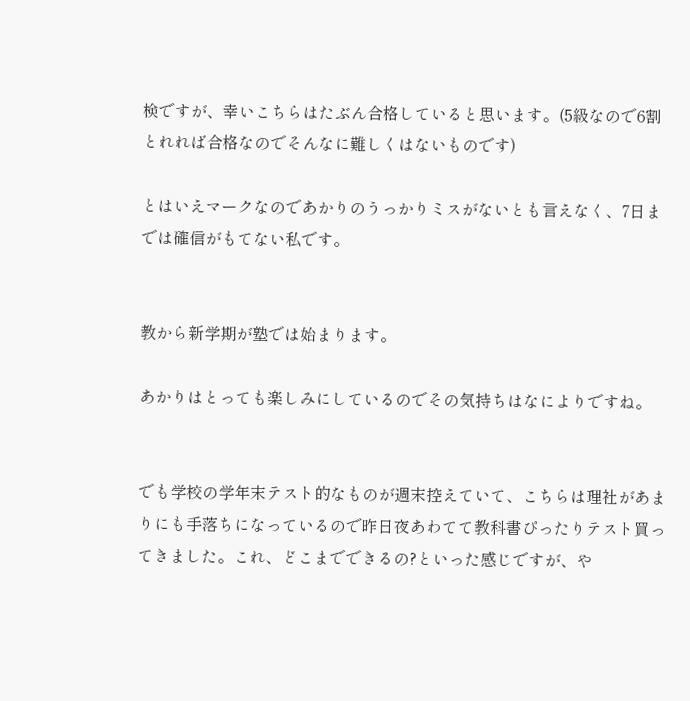検ですが、幸いこちらはたぶん合格していると思います。(5級なので6割とれれば合格なのでそんなに難しくはないものです)

とはいえマークなのであかりのうっかりミスがないとも言えなく、7日までは確信がもてない私です。


教から新学期が塾では始まります。

あかりはとっても楽しみにしているのでその気持ちはなによりですね。


でも学校の学年末テスト的なものが週末控えていて、こちらは理社があまりにも手落ちになっているので昨日夜あわてて教科書ぴったりテスト買ってきました。これ、どこまでできるの?といった感じですが、や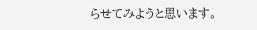らせてみようと思います。